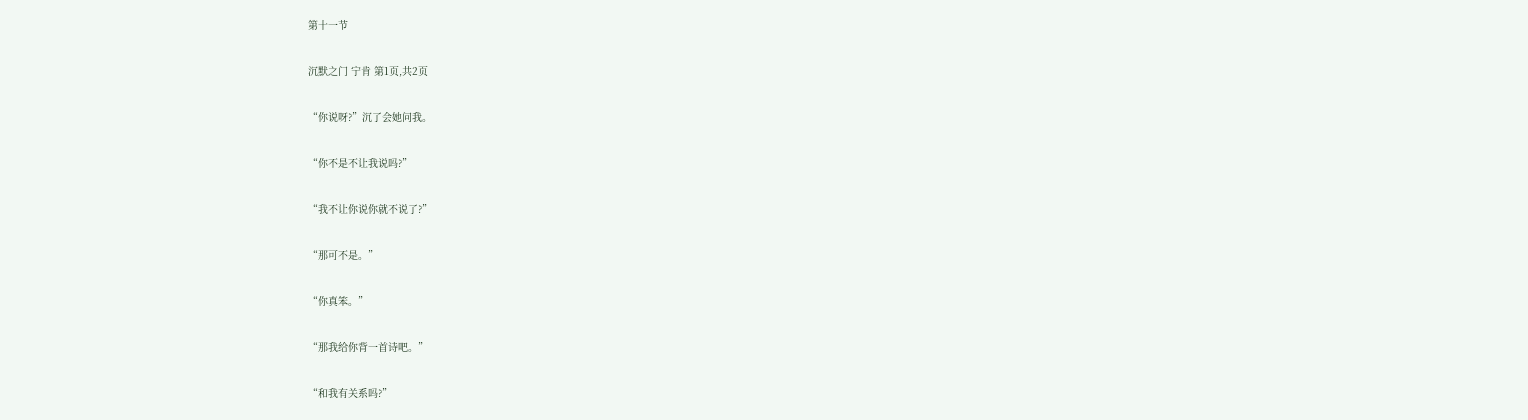第十一节

沉默之门 宁肯 第1页,共2页

“你说呀?”沉了会她问我。

“你不是不让我说吗?”

“我不让你说你就不说了?”

“那可不是。”

“你真笨。”

“那我给你背一首诗吧。”

“和我有关系吗?”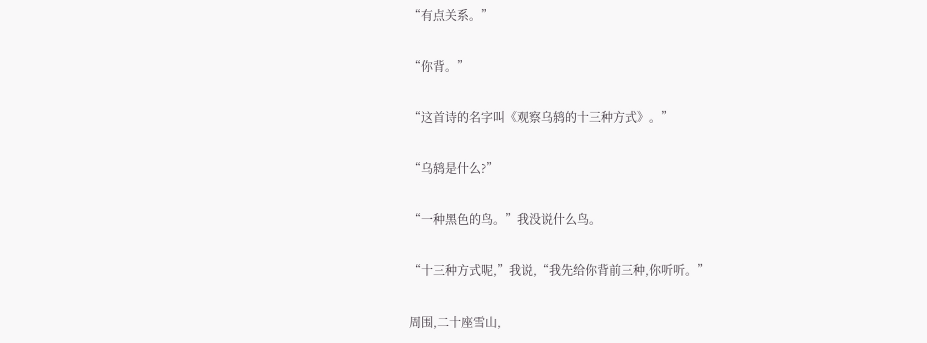“有点关系。”

“你背。”

“这首诗的名字叫《观察乌鸫的十三种方式》。”

“乌鸫是什么?”

“一种黑色的鸟。”我没说什么鸟。

“十三种方式呢,”我说,“我先给你背前三种,你听听。”

周围,二十座雪山,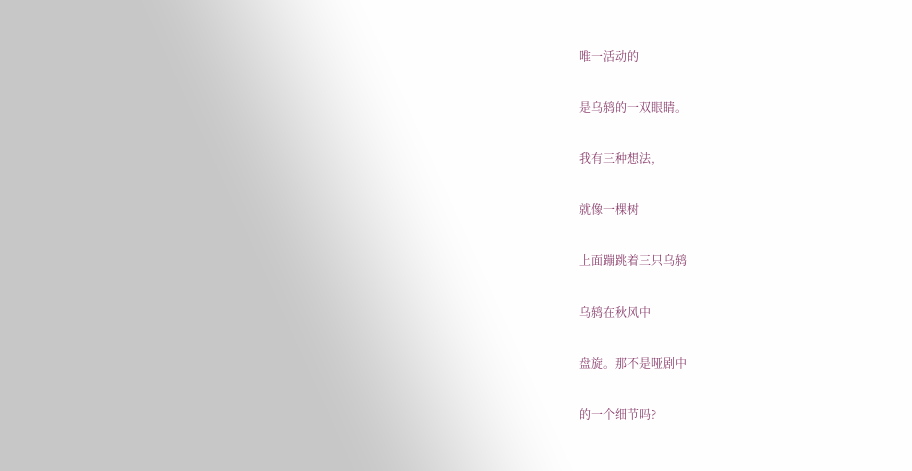唯一活动的

是乌鸫的一双眼睛。

我有三种想法,

就像一棵树

上面蹦跳着三只乌鸫

乌鸫在秋风中

盘旋。那不是哑剧中

的一个细节吗?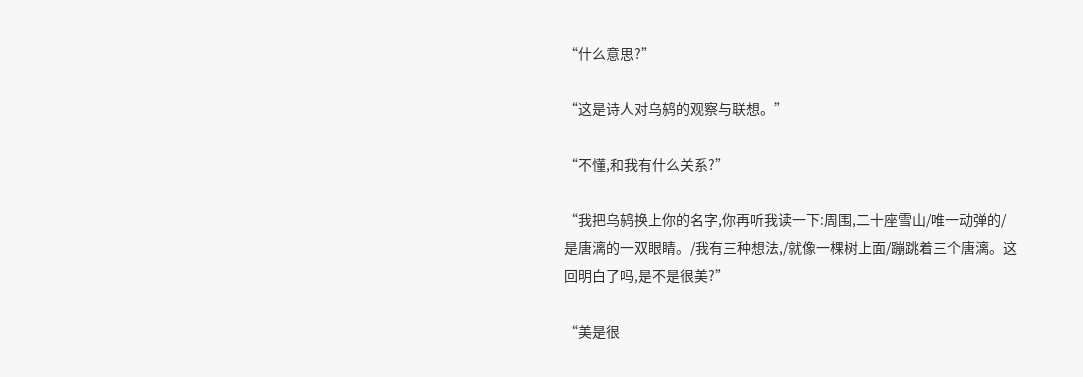“什么意思?”

“这是诗人对乌鸫的观察与联想。”

“不懂,和我有什么关系?”

“我把乌鸫换上你的名字,你再听我读一下:周围,二十座雪山/唯一动弹的/是唐漓的一双眼睛。/我有三种想法,/就像一棵树上面/蹦跳着三个唐漓。这回明白了吗,是不是很美?”

“美是很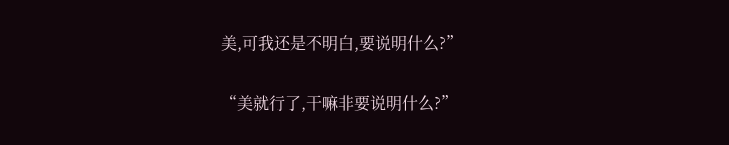美,可我还是不明白,要说明什么?”

“美就行了,干嘛非要说明什么?”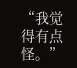“我觉得有点怪。”